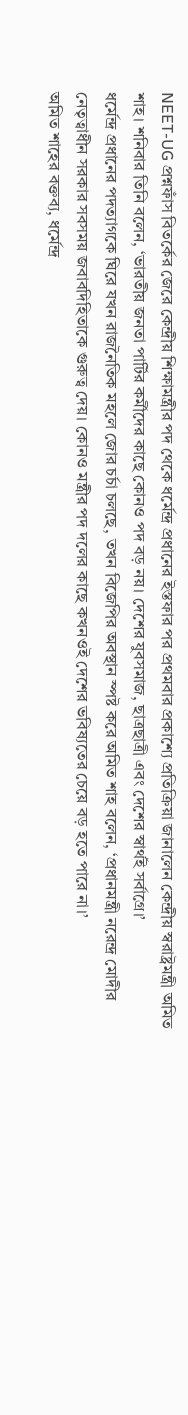NEET-UG প্রশ্নফাঁস বিতর্কের জেরে কেন্দ্রীয় শিক্ষামন্ত্রীর পদ থেকে ধর্মেন্দ্র প্রধানের ইস্তফার পর প্রথমবার প্রকাশ্যে প্রতিক্রিয়া জানালেন কেন্দ্রীয় স্বরাষ্ট্রমন্ত্রী অমিত শাহ। শনিবার তিনি বলেন, ‘ভারতীয় জনতা পার্টির কর্মীদের কাছে কোনও পদ বড় নয়। দেশের যুবসমাজ, ছাত্রছাত্রী এবং দেশের স্বার্থই সর্বাগ্রে।’
ধর্মেন্দ্র প্রধানের পদত্যাগকে ঘিরে যখন রাজনৈতিক মহলে জোর চর্চা চলছে, তখন বিজেপির অবস্থান স্পষ্ট করে অমিত শাহ বলেন, ‘প্রধানমন্ত্রী নরেন্দ্র মোদীর নেতৃত্বাধীন সরকার সবসময় জবাবদিহিতাকে গুরুত্ব দেয়। কোনও মন্ত্রীর পদ দলের কাছে কখনওই দেশের ভবিষ্যতের চেয়ে বড় হতে পারে না।’
অমিত শাহের বক্তব্য, ধর্মেন্দ্র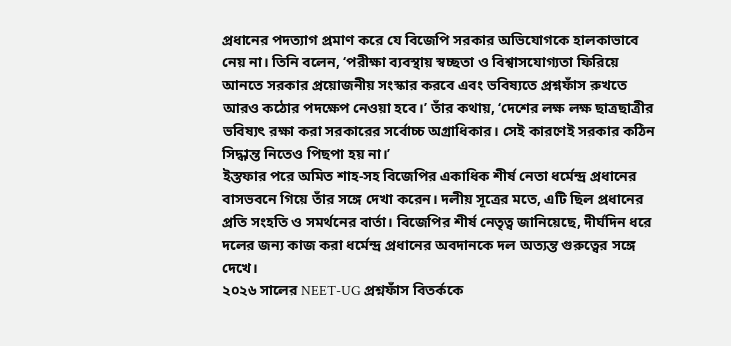প্রধানের পদত্যাগ প্রমাণ করে যে বিজেপি সরকার অভিযোগকে হালকাভাবে নেয় না। তিনি বলেন, ‘পরীক্ষা ব্যবস্থায় স্বচ্ছতা ও বিশ্বাসযোগ্যতা ফিরিয়ে আনতে সরকার প্রয়োজনীয় সংস্কার করবে এবং ভবিষ্যতে প্রশ্নফাঁস রুখতে আরও কঠোর পদক্ষেপ নেওয়া হবে।’ তাঁর কথায়, ‘দেশের লক্ষ লক্ষ ছাত্রছাত্রীর ভবিষ্যৎ রক্ষা করা সরকারের সর্বোচ্চ অগ্রাধিকার। সেই কারণেই সরকার কঠিন সিদ্ধান্ত নিতেও পিছপা হয় না।’
ইস্তফার পরে অমিত শাহ-সহ বিজেপির একাধিক শীর্ষ নেতা ধর্মেন্দ্র প্রধানের বাসভবনে গিয়ে তাঁর সঙ্গে দেখা করেন। দলীয় সূত্রের মতে, এটি ছিল প্রধানের প্রতি সংহতি ও সমর্থনের বার্তা। বিজেপির শীর্ষ নেতৃত্ব জানিয়েছে, দীর্ঘদিন ধরে দলের জন্য কাজ করা ধর্মেন্দ্র প্রধানের অবদানকে দল অত্যন্ত গুরুত্বের সঙ্গে দেখে।
২০২৬ সালের NEET-UG প্রশ্নফাঁস বিতর্ককে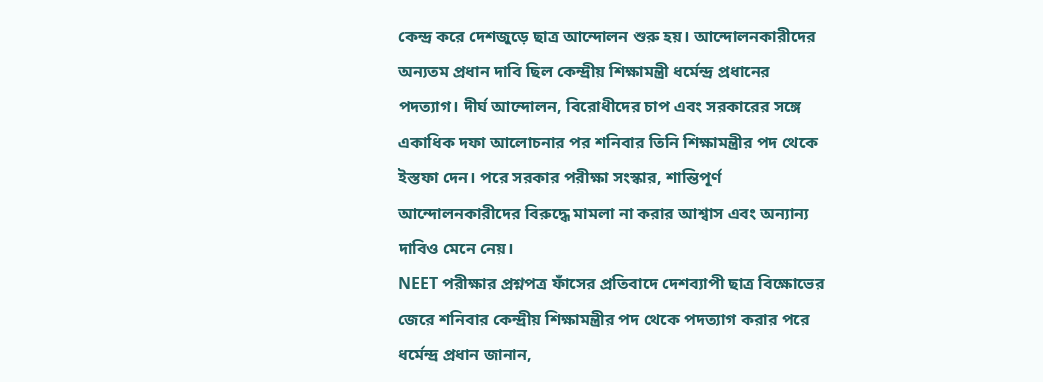কেন্দ্র করে দেশজুড়ে ছাত্র আন্দোলন শুরু হয়। আন্দোলনকারীদের অন্যতম প্রধান দাবি ছিল কেন্দ্রীয় শিক্ষামন্ত্রী ধর্মেন্দ্র প্রধানের পদত্যাগ। দীর্ঘ আন্দোলন, বিরোধীদের চাপ এবং সরকারের সঙ্গে একাধিক দফা আলোচনার পর শনিবার তিনি শিক্ষামন্ত্রীর পদ থেকে ইস্তফা দেন। পরে সরকার পরীক্ষা সংস্কার, শান্তিপূর্ণ আন্দোলনকারীদের বিরুদ্ধে মামলা না করার আশ্বাস এবং অন্যান্য দাবিও মেনে নেয়।
NEET পরীক্ষার প্রশ্নপত্র ফাঁসের প্রতিবাদে দেশব্যাপী ছাত্র বিক্ষোভের জেরে শনিবার কেন্দ্রীয় শিক্ষামন্ত্রীর পদ থেকে পদত্যাগ করার পরে ধর্মেন্দ্র প্রধান জানান,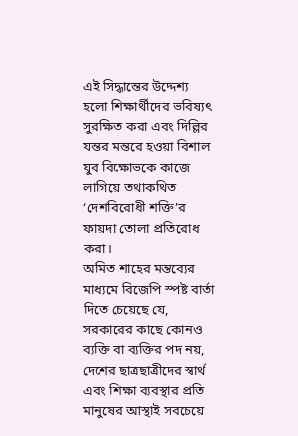এই সিদ্ধান্তের উদ্দেশ্য হলো শিক্ষার্থীদের ভবিষ্যৎ সুরক্ষিত করা এবং দিল্লির যন্তর মন্তরে হওয়া বিশাল যুব বিক্ষোভকে কাজে লাগিয়ে তথাকথিত ‘দেশবিরোধী শক্তি’র ফায়দা তোলা প্রতিরোধ করা।
অমিত শাহের মন্তব্যের মাধ্যমে বিজেপি স্পষ্ট বার্তা দিতে চেয়েছে যে, সরকারের কাছে কোনও ব্যক্তি বা ব্যক্তির পদ নয়, দেশের ছাত্রছাত্রীদের স্বার্থ এবং শিক্ষা ব্যবস্থার প্রতি মানুষের আস্থাই সবচেয়ে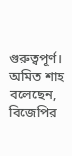গুরুত্বপূর্ণ।
অমিত শাহ বলেছেন, বিজেপির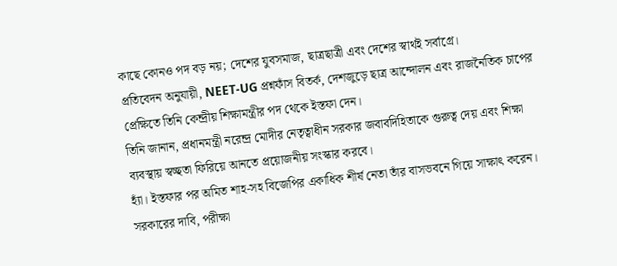কাছে কোনও পদ বড় নয়; দেশের যুবসমাজ, ছাত্রছাত্রী এবং দেশের স্বার্থই সর্বাগ্রে।
প্রতিবেদন অনুযায়ী, NEET-UG প্রশ্নফাঁস বিতর্ক, দেশজুড়ে ছাত্র আন্দোলন এবং রাজনৈতিক চাপের প্রেক্ষিতে তিনি কেন্দ্রীয় শিক্ষামন্ত্রীর পদ থেকে ইস্তফা দেন।
তিনি জানান, প্রধানমন্ত্রী নরেন্দ্র মোদীর নেতৃত্বাধীন সরকার জবাবদিহিতাকে গুরুত্ব দেয় এবং শিক্ষা ব্যবস্থায় স্বচ্ছতা ফিরিয়ে আনতে প্রয়োজনীয় সংস্কার করবে।
হ্যাঁ। ইস্তফার পর অমিত শাহ-সহ বিজেপির একাধিক শীর্ষ নেতা তাঁর বাসভবনে গিয়ে সাক্ষাৎ করেন।
সরকারের দাবি, পরীক্ষা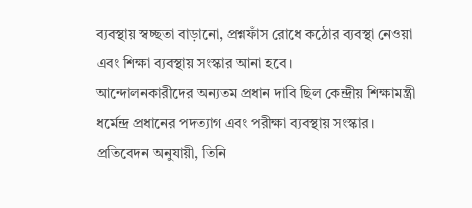ব্যবস্থায় স্বচ্ছতা বাড়ানো, প্রশ্নফাঁস রোধে কঠোর ব্যবস্থা নেওয়া এবং শিক্ষা ব্যবস্থায় সংস্কার আনা হবে।
আন্দোলনকারীদের অন্যতম প্রধান দাবি ছিল কেন্দ্রীয় শিক্ষামন্ত্রী ধর্মেন্দ্র প্রধানের পদত্যাগ এবং পরীক্ষা ব্যবস্থায় সংস্কার।
প্রতিবেদন অনুযায়ী, তিনি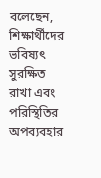বলেছেন, শিক্ষার্থীদের ভবিষ্যৎ সুরক্ষিত রাখা এবং পরিস্থিতির অপব্যবহার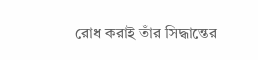রোধ করাই তাঁর সিদ্ধান্তের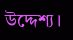উদ্দেশ্য।